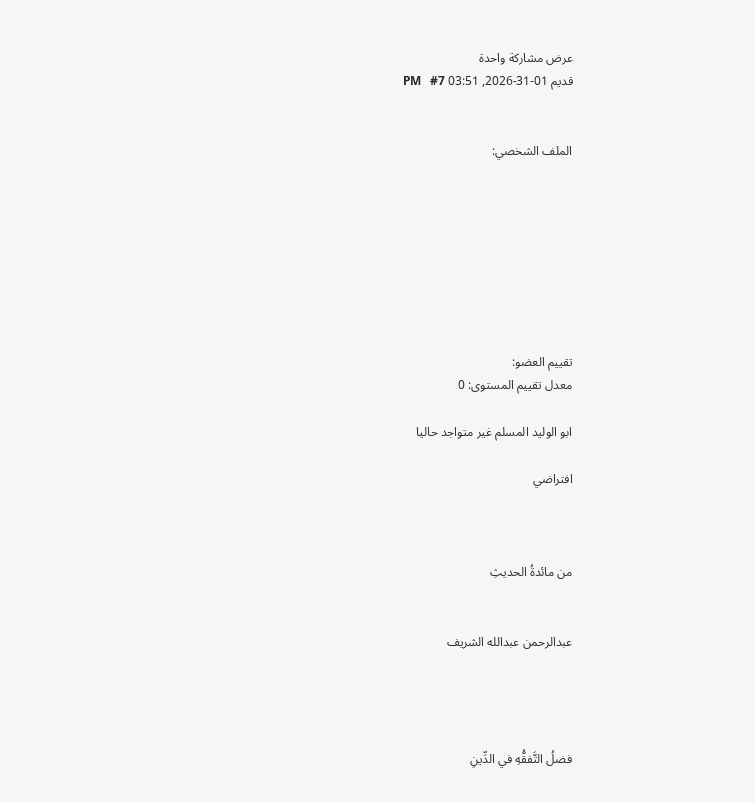عرض مشاركة واحدة
قديم 01-31-2026, 03:51 PM   #7


الملف الشخصي:








تقييم العضو:
معدل تقييم المستوى: 0

ابو الوليد المسلم غير متواجد حاليا

افتراضي



من مائدةُ الحديثِ


عبدالرحمن عبدالله الشريف




فضلُ التَّفقُّهِ في الدِّينِ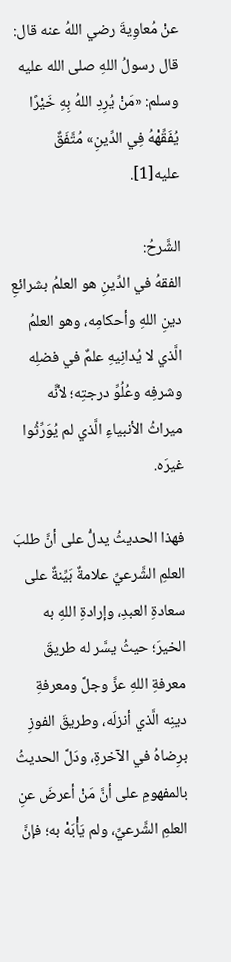عنْ مُعاوِيةَ رضي اللهُ عنه قال: قال رسولُ اللهِ صلى الله عليه وسلم: «مَنْ يُرِدِ اللهُ بِهِ خَيْرًا يُفَقِّهْهُ فِي الدِّينِ» مُتَّفَقٌ عليه[1].

الشَّرحُ:
الفقهُ في الدِّينِ هو العلمُ بشرائعِ دينِ اللهِ وأحكامِه، وهو العلمُ الَّذي لا يُدانِيهِ علمٌ في فضلِه وشرفِه وعُلُوِّ درجتِه؛ لأنَّه ميراثُ الأنبياءِ الَّذي لم يُوَرِّثُوا غيرَه.

فهذا الحديثُ يدلُّ على أنَّ طلبَ العلمِ الشَّرعيِّ علامةٌ بَيِّنةٌ على سعادةِ العبدِ، وإرادةِ اللهِ به الخيرَ؛ حيثُ يسَّر له طريقَ معرفةِ اللهِ عزَّ وجلَّ ومعرفةِ دينِه الَّذي أنزلَه، وطريقَ الفوزِ برِضاهُ في الآخرةِ، ودَلَّ الحديثُ بالمفهومِ على أنَّ مَنْ أعرضَ عنِ العلمِ الشَّرعيِّ، ولم يَأْبَهْ به؛ فإنَّ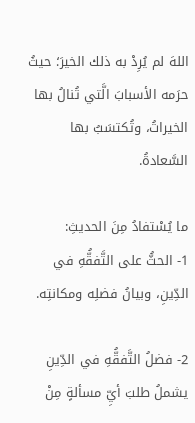اللهَ لم يُرِدْ به ذلك الخيرَ؛ حيثُ حرَمه الأسبابَ الَّتي تُنالُ بها الخيراتُ، وتُكتسَبُ بها السَّعادةُ.

ما يُسْتفادُ مِنَ الحديثِ:
1- الحثُّ على التَّفقُّهِ في الدِّينِ، وبيانُ فضلِه ومكانتِه.

2- فضلُ التَّفقُّهِ في الدِّينِ يشملُ طلبَ أيِّ مسألةٍ مِنْ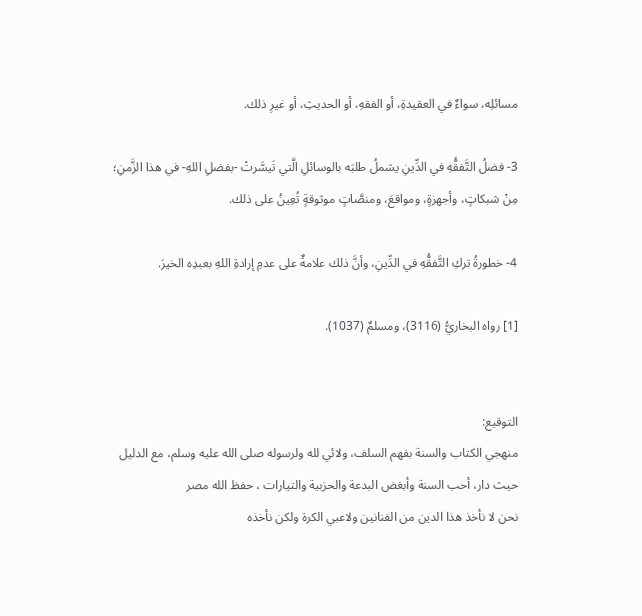مسائلِه، سواءٌ في العقيدةِ، أو الفقهِ، أو الحديثِ، أو غيرِ ذلك.

3- فضلُ التَّفقُّهِ في الدِّينِ يشملُ طلبَه بالوسائلِ الَّتي تَيسَّرتْ -بفضلِ اللهِ- في هذا الزَّمنِ؛ مِنْ شبكاتٍ، وأجهزةٍ، ومواقعَ، ومنصَّاتٍ موثوقةٍ تُعِينُ على ذلك.

4- خطورةُ تركِ التَّفقُّهِ في الدِّينِ، وأنَّ ذلك علامةٌ على عدمِ إرادةِ اللهِ بعبدِه الخيرَ.

[1] رواه البخاريُّ (3116)، ومسلمٌ (1037).


التوقيع:
منهجي الكتاب والسنة بفهم السلف، ولائي لله ولرسوله صلى الله عليه وسلم، مع الدليل حيث دار، أحب السنة وأبغض البدعة والحزبية والتيارات ، حفظ الله مصر
نحن لا نأخذ هذا الدين من الفنانين ولاعبي الكرة ولكن نأخذه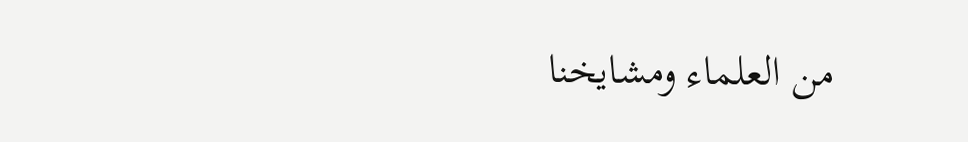من العلماء ومشايخنا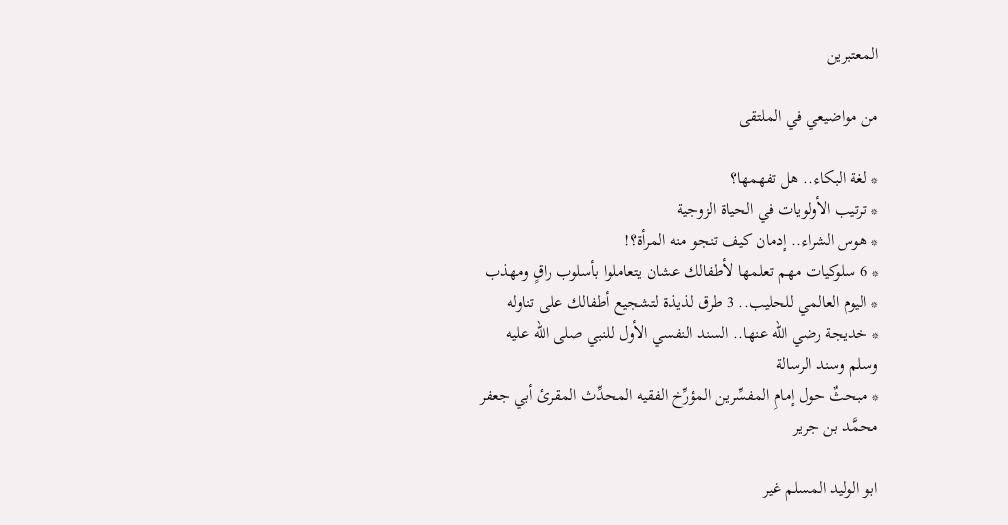المعتبرين

من مواضيعي في الملتقى

* لغة البكاء.. هل تفهمها؟
* ترتيب الأولويات في الحياة الزوجية
* هوس الشراء.. إدمان كيف تنجو منه المرأة؟!
* 6 سلوكيات مهم تعلمها لأطفالك عشان يتعاملوا بأسلوب راقٍ ومهذب
* اليوم العالمي للحليب.. 3 طرق لذيذة لتشجيع أطفالك على تناوله
* خديجة رضي الله عنها.. السند النفسي الأول للنبي صلى الله عليه وسلم وسند الرسالة
* مبحثٌ حول إمامِ المفسِّرين المؤرِّخ الفقيه المحدِّث المقرئ أبي جعفر محمَّد بن جرير

ابو الوليد المسلم غير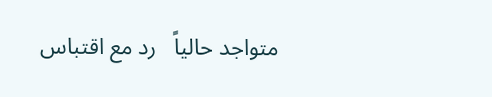متواجد حالياً   رد مع اقتباس